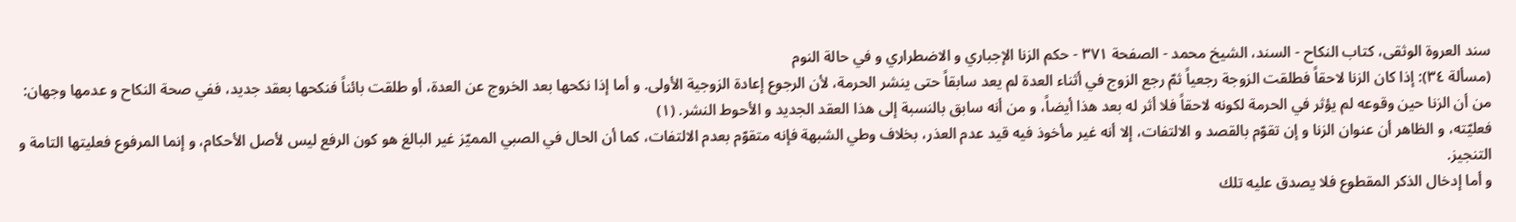سند العروة الوثقى، كتاب النكاح - السند، الشيخ محمد - الصفحة ٣٧١ - حكم الزنا الإجباري و الاضطراري و في حالة النوم
(مسألة ٣٤): إذا كان الزنا لاحقاً فطلقت الزوجة رجعياً ثمّ رجع الزوج في أثناء العدة لم يعد سابقاً حتى ينشر الحرمة، لأن الرجوع إعادة الزوجية الأولى. و أما إذا نكحها بعد الخروج عن العدة، أو طلقت بائناً فنكحها بعقد جديد، ففي صحة النكاح و عدمها وجهان: من أن الزنا حين وقوعه لم يؤثر في الحرمة لكونه لاحقاً فلا أثر له بعد هذا أيضاً، و من أنه سابق بالنسبة إلى هذا العقد الجديد و الأحوط النشر. (١)
فعليّته، و الظاهر أن عنوان الزنا و إن تقوّم بالقصد و الالتفات، إلا أنه غير مأخوذ فيه قيد عدم العذر، بخلاف وطي الشبهة فإنه متقوّم بعدم الالتفات، كما أن الحال في الصبي المميّز غير البالغ هو كون الرفع ليس لأصل الأحكام، و إنما المرفوع فعليتها التامة و التنجيز.
و أما إدخال الذكر المقطوع فلا يصدق عليه تلك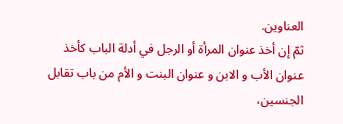العناوين.
ثمّ إن أخذ عنوان المرأة أو الرجل في أدلة الباب كأخذ عنوان الأب و الابن و عنوان البنت و الأم من باب تقابل الجنسين،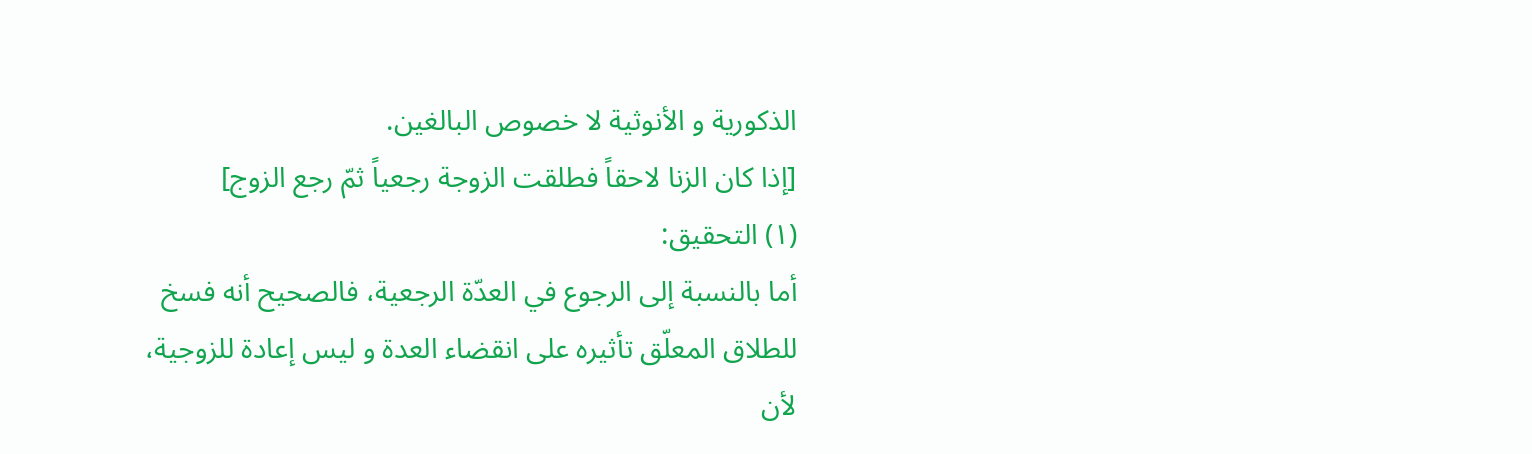الذكورية و الأنوثية لا خصوص البالغين.
[إذا كان الزنا لاحقاً فطلقت الزوجة رجعياً ثمّ رجع الزوج]
(١) التحقيق:
أما بالنسبة إلى الرجوع في العدّة الرجعية، فالصحيح أنه فسخ للطلاق المعلّق تأثيره على انقضاء العدة و ليس إعادة للزوجية، لأن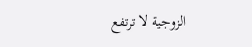الزوجية لا ترتفع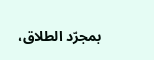بمجرّد الطلاق،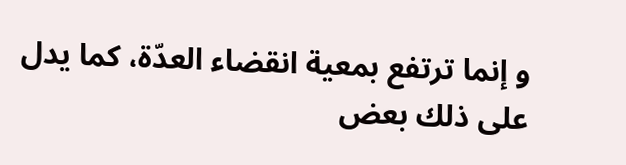و إنما ترتفع بمعية انقضاء العدّة، كما يدل على ذلك بعض